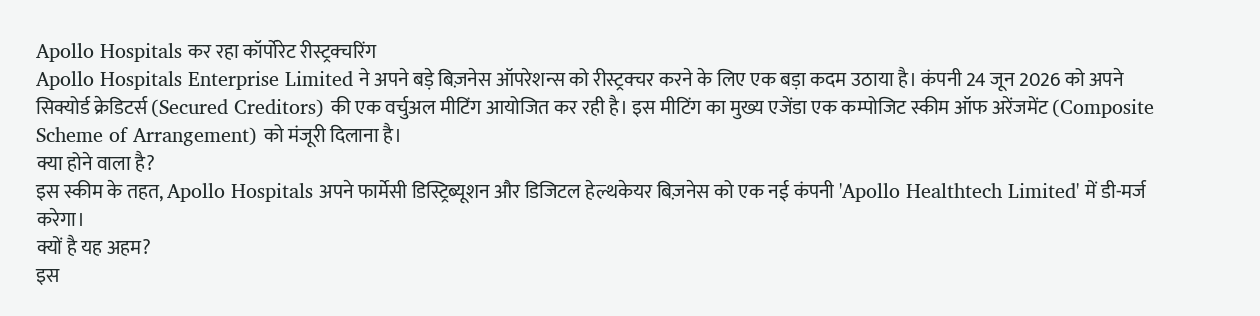Apollo Hospitals कर रहा कॉर्पोरेट रीस्ट्रक्चरिंग
Apollo Hospitals Enterprise Limited ने अपने बड़े बिज़नेस ऑपरेशन्स को रीस्ट्रक्चर करने के लिए एक बड़ा कदम उठाया है। कंपनी 24 जून 2026 को अपने सिक्योर्ड क्रेडिटर्स (Secured Creditors) की एक वर्चुअल मीटिंग आयोजित कर रही है। इस मीटिंग का मुख्य एजेंडा एक कम्पोजिट स्कीम ऑफ अरेंजमेंट (Composite Scheme of Arrangement) को मंजूरी दिलाना है।
क्या होने वाला है?
इस स्कीम के तहत, Apollo Hospitals अपने फार्मेसी डिस्ट्रिब्यूशन और डिजिटल हेल्थकेयर बिज़नेस को एक नई कंपनी 'Apollo Healthtech Limited' में डी-मर्ज करेगा।
क्यों है यह अहम?
इस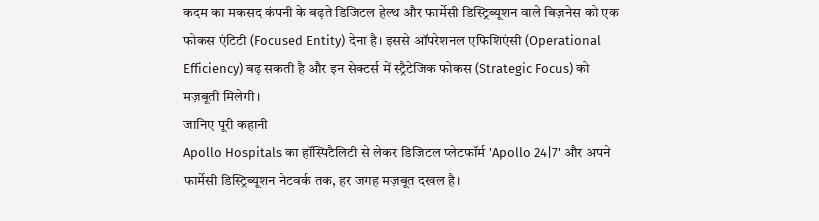कदम का मकसद कंपनी के बढ़ते डिजिटल हेल्थ और फार्मेसी डिस्ट्रिब्यूशन वाले बिज़नेस को एक फोकस एंटिटी (Focused Entity) देना है। इससे ऑपरेशनल एफिशिएंसी (Operational Efficiency) बढ़ सकती है और इन सेक्टर्स में स्ट्रैटेजिक फोकस (Strategic Focus) को मज़बूती मिलेगी।
जानिए पूरी कहानी
Apollo Hospitals का हॉस्पिटैलिटी से लेकर डिजिटल प्लेटफॉर्म 'Apollo 24|7' और अपने फार्मेसी डिस्ट्रिब्यूशन नेटवर्क तक, हर जगह मज़बूत दखल है।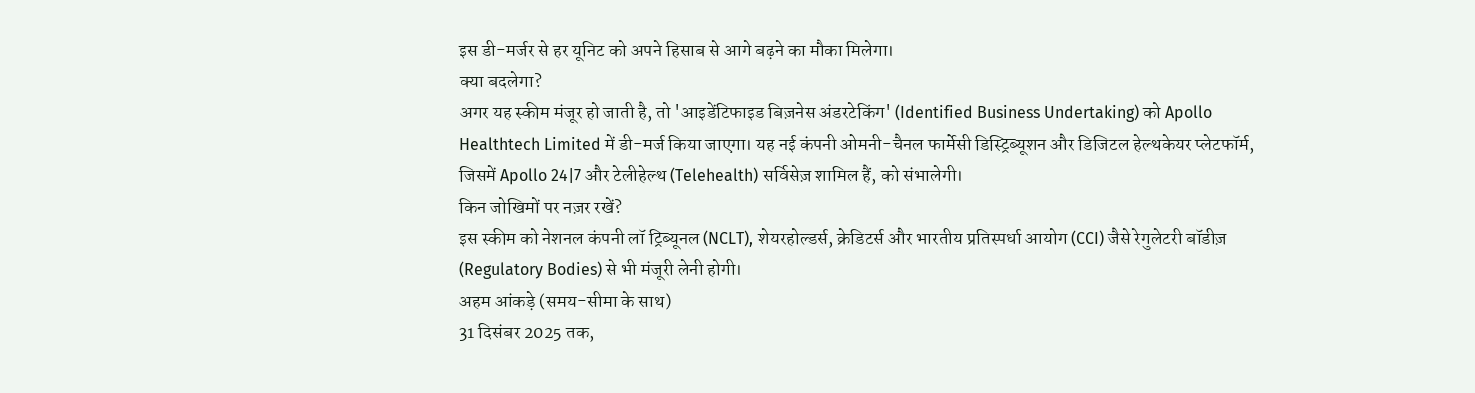इस डी-मर्जर से हर यूनिट को अपने हिसाब से आगे बढ़ने का मौका मिलेगा।
क्या बदलेगा?
अगर यह स्कीम मंजूर हो जाती है, तो 'आइडेंटिफाइड बिज़नेस अंडरटेकिंग' (Identified Business Undertaking) को Apollo Healthtech Limited में डी-मर्ज किया जाएगा। यह नई कंपनी ओमनी-चैनल फार्मेसी डिस्ट्रिब्यूशन और डिजिटल हेल्थकेयर प्लेटफॉर्म, जिसमें Apollo 24|7 और टेलीहेल्थ (Telehealth) सर्विसेज़ शामिल हैं, को संभालेगी।
किन जोखिमों पर नज़र रखें?
इस स्कीम को नेशनल कंपनी लॉ ट्रिब्यूनल (NCLT), शेयरहोल्डर्स, क्रेडिटर्स और भारतीय प्रतिस्पर्धा आयोग (CCI) जैसे रेगुलेटरी बॉडीज़ (Regulatory Bodies) से भी मंजूरी लेनी होगी।
अहम आंकड़े (समय-सीमा के साथ)
31 दिसंबर 2025 तक,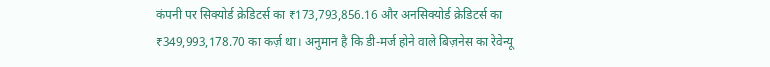कंपनी पर सिक्योर्ड क्रेडिटर्स का ₹173,793,856.16 और अनसिक्योर्ड क्रेडिटर्स का ₹349,993,178.70 का कर्ज़ था। अनुमान है कि डी-मर्ज होने वाले बिज़नेस का रेवेन्यू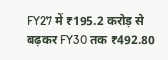FY27 में ₹195.2 करोड़ से बढ़कर FY30 तक ₹492.80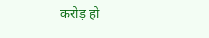करोड़ हो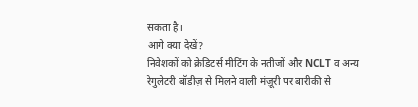सकता है।
आगे क्या देखें?
निवेशकों को क्रेडिटर्स मीटिंग के नतीजों और NCLT व अन्य रेगुलेटरी बॉडीज़ से मिलने वाली मंज़ूरी पर बारीकी से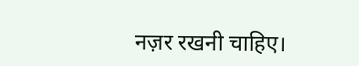नज़र रखनी चाहिए।